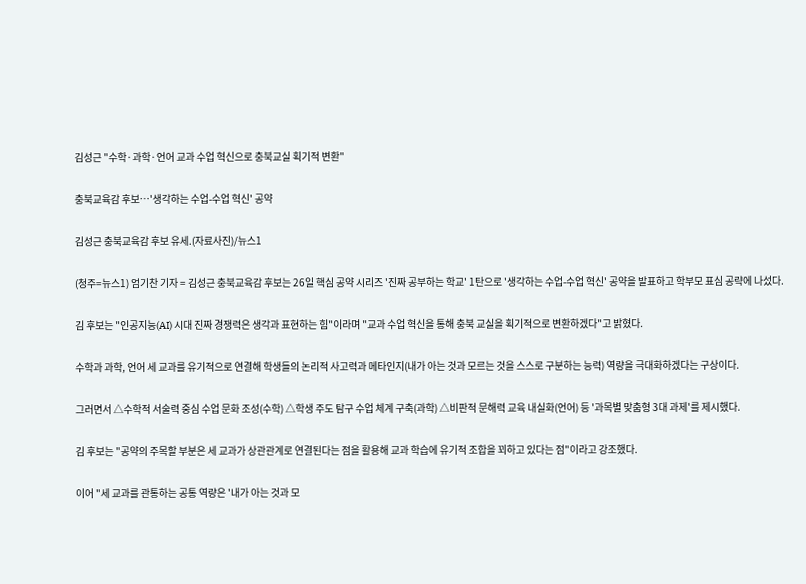김성근 "수학·과학·언어 교과 수업 혁신으로 충북교실 획기적 변환"

충북교육감 후보…'생각하는 수업-수업 혁신' 공약

김성근 충북교육감 후보 유세.(자료사진)/뉴스1

(청주=뉴스1) 엄기찬 기자 = 김성근 충북교육감 후보는 26일 핵심 공약 시리즈 '진짜 공부하는 학교' 1탄으로 '생각하는 수업-수업 혁신' 공약을 발표하고 학부모 표심 공략에 나섰다.

김 후보는 "인공지능(AI) 시대 진짜 경쟁력은 생각과 표현하는 힘"이라며 "교과 수업 혁신을 통해 충북 교실을 획기적으로 변환하겠다"고 밝혔다.

수학과 과학, 언어 세 교과를 유기적으로 연결해 학생들의 논리적 사고력과 메타인지(내가 아는 것과 모르는 것을 스스로 구분하는 능력) 역량을 극대화하겠다는 구상이다.

그러면서 △수학적 서술력 중심 수업 문화 조성(수학) △학생 주도 탐구 수업 체계 구축(과학) △비판적 문해력 교육 내실화(언어) 등 '과목별 맞춤형 3대 과제'를 제시했다.

김 후보는 "공약의 주목할 부분은 세 교과가 상관관계로 연결된다는 점을 활용해 교과 학습에 유기적 조합을 꾀하고 있다는 점"이라고 강조했다.

이어 "세 교과를 관통하는 공통 역량은 '내가 아는 것과 모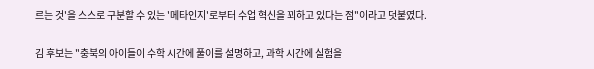르는 것'을 스스로 구분할 수 있는 '메타인지'로부터 수업 혁신을 꾀하고 있다는 점"이라고 덧붙였다.

김 후보는 "충북의 아이들이 수학 시간에 풀이를 설명하고, 과학 시간에 실험을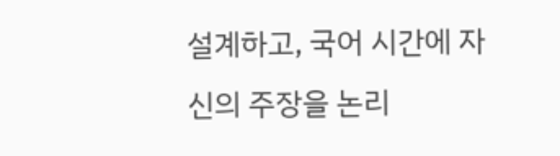설계하고, 국어 시간에 자신의 주장을 논리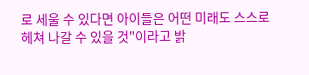로 세울 수 있다면 아이들은 어떤 미래도 스스로 헤쳐 나갈 수 있을 것"이라고 밝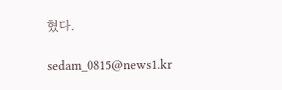혔다.

sedam_0815@news1.kr